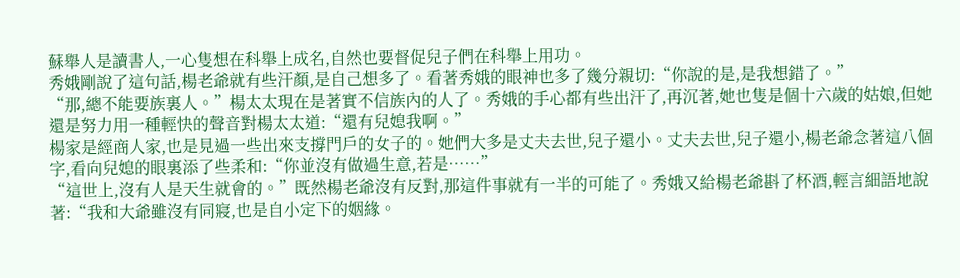蘇舉人是讀書人,一心隻想在科舉上成名,自然也要督促兒子們在科舉上用功。
秀娥剛說了這句話,楊老爺就有些汗顏,是自己想多了。看著秀娥的眼神也多了幾分親切:“你說的是,是我想錯了。”
“那,總不能要族裏人。”楊太太現在是著實不信族內的人了。秀娥的手心都有些出汗了,再沉著,她也隻是個十六歲的姑娘,但她還是努力用一種輕快的聲音對楊太太道:“還有兒媳我啊。”
楊家是經商人家,也是見過一些出來支撐門戶的女子的。她們大多是丈夫去世,兒子還小。丈夫去世,兒子還小,楊老爺念著這八個字,看向兒媳的眼裏添了些柔和:“你並沒有做過生意,若是……”
“這世上,沒有人是天生就會的。”既然楊老爺沒有反對,那這件事就有一半的可能了。秀娥又給楊老爺斟了杯酒,輕言細語地說著:“我和大爺雖沒有同寢,也是自小定下的姻緣。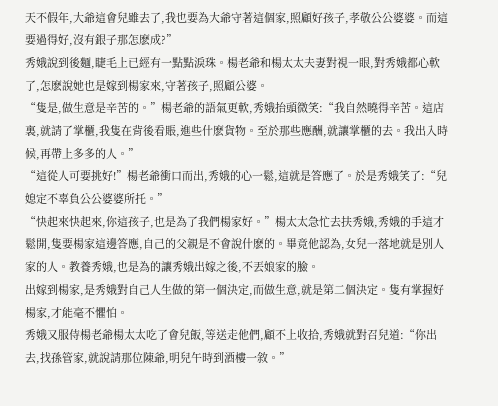天不假年,大爺這會兒雖去了,我也要為大爺守著這個家,照顧好孩子,孝敬公公婆婆。而這要過得好,沒有銀子那怎麽成?”
秀娥說到後麵,睫毛上已經有一點點淚珠。楊老爺和楊太太夫妻對視一眼,對秀娥都心軟了,怎麽說她也是嫁到楊家來,守著孩子,照顧公婆。
“隻是,做生意是辛苦的。”楊老爺的語氣更軟,秀娥抬頭微笑:“我自然曉得辛苦。這店裏,就請了掌櫃,我隻在背後看賬,進些什麽貨物。至於那些應酬,就讓掌櫃的去。我出入時候,再帶上多多的人。”
“這從人可要挑好!”楊老爺衝口而出,秀娥的心一鬆,這就是答應了。於是秀娥笑了:“兒媳定不辜負公公婆婆所托。”
“快起來快起來,你這孩子,也是為了我們楊家好。”楊太太急忙去扶秀娥,秀娥的手這才鬆開,隻要楊家這邊答應,自己的父親是不會說什麽的。畢竟他認為,女兒一落地就是別人家的人。教養秀娥,也是為的讓秀娥出嫁之後,不丟娘家的臉。
出嫁到楊家,是秀娥對自己人生做的第一個決定,而做生意,就是第二個決定。隻有掌握好楊家,才能毫不懼怕。
秀娥又服侍楊老爺楊太太吃了會兒飯,等送走他們,顧不上收拾,秀娥就對召兒道:“你出去,找孫管家,就說請那位陳爺,明兒午時到酒樓一敘。”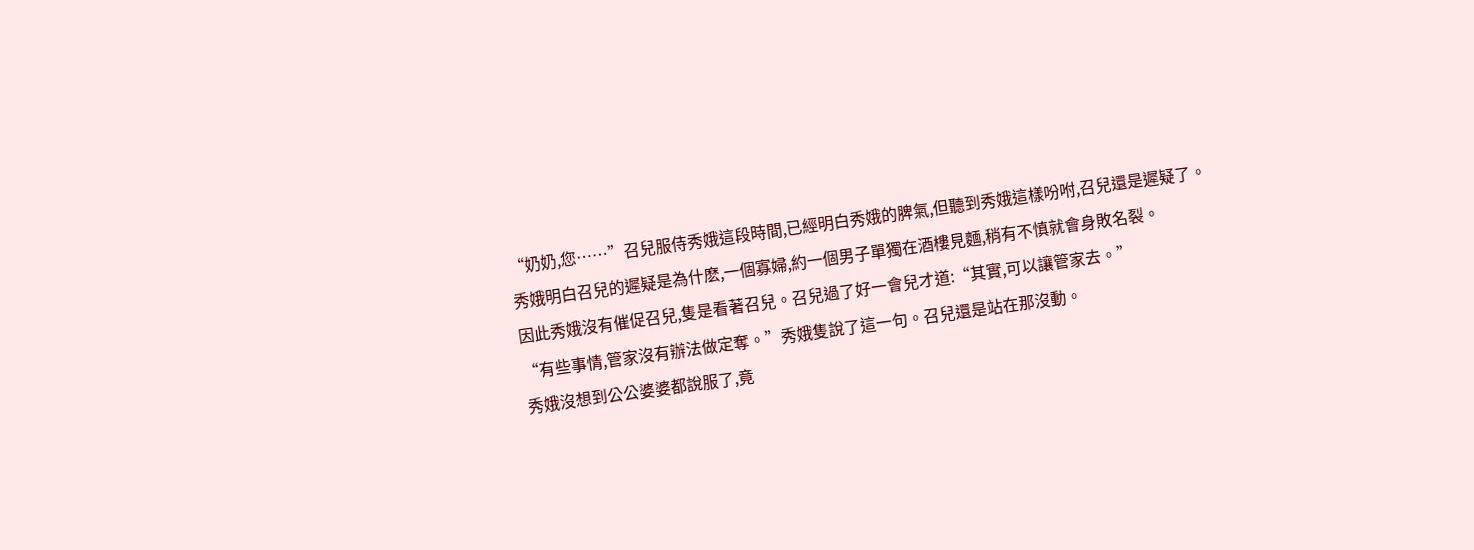“奶奶,您……”召兒服侍秀娥這段時間,已經明白秀娥的脾氣,但聽到秀娥這樣吩咐,召兒還是遲疑了。
秀娥明白召兒的遲疑是為什麽,一個寡婦,約一個男子單獨在酒樓見麵,稍有不慎就會身敗名裂。
因此秀娥沒有催促召兒,隻是看著召兒。召兒過了好一會兒才道:“其實,可以讓管家去。”
“有些事情,管家沒有辦法做定奪。”秀娥隻說了這一句。召兒還是站在那沒動。
秀娥沒想到公公婆婆都說服了,竟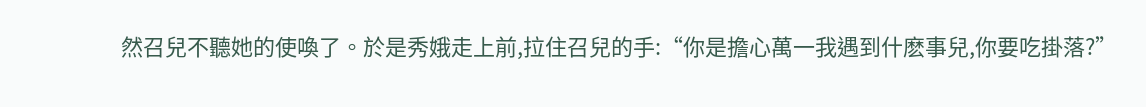然召兒不聽她的使喚了。於是秀娥走上前,拉住召兒的手:“你是擔心萬一我遇到什麽事兒,你要吃掛落?”